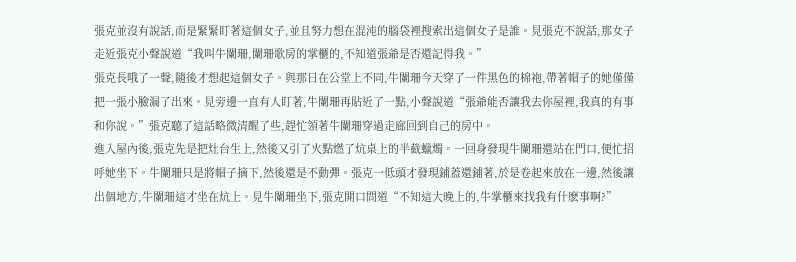張克並沒有說話,而是緊緊盯著這個女子,並且努力想在混沌的腦袋裡搜索出這個女子是誰。見張克不說話,那女子走近張克小聲說道“我叫牛闌珊,闌珊歌房的掌櫃的,不知道張爺是否還記得我。”
張克長哦了一聲,隨後才想起這個女子。與那日在公堂上不同,牛闌珊今天穿了一件黑色的棉袍,帶著帽子的她僅僅把一張小臉漏了出來。見旁邊一直有人盯著,牛闌珊再貼近了一點,小聲說道“張爺能否讓我去你屋裡,我真的有事和你說。”張克聽了這話略微清醒了些,趕忙領著牛闌珊穿過走廊回到自己的房中。
進入屋內後,張克先是把灶台生上,然後又引了火點燃了炕桌上的半截蠟燭。一回身發現牛闌珊還站在門口,便忙招呼她坐下。牛闌珊只是將帽子摘下,然後還是不動彈。張克一低頭才發現鋪蓋還鋪著,於是卷起來放在一邊,然後讓出個地方,牛闌珊這才坐在炕上。見牛闌珊坐下,張克開口問道“不知這大晚上的,牛掌櫃來找我有什麽事啊?”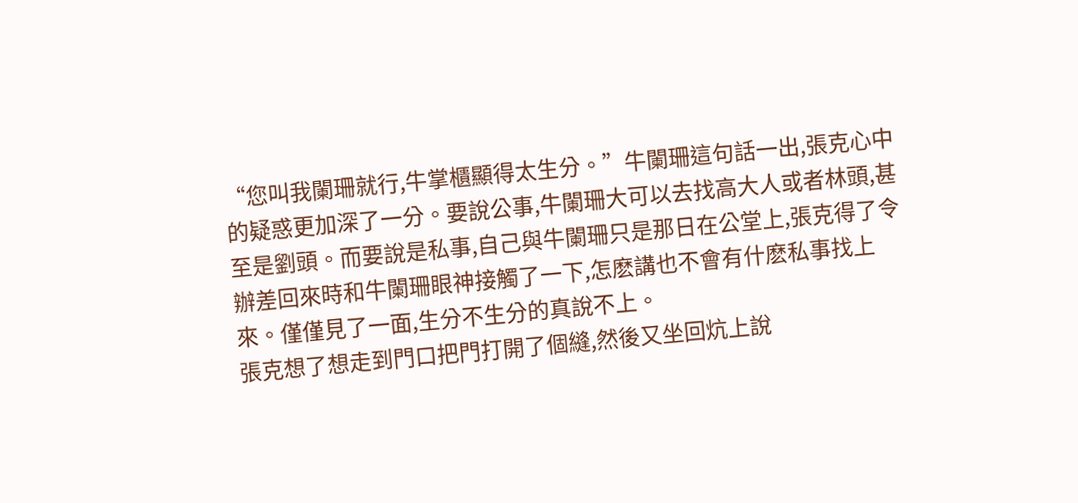“您叫我闌珊就行,牛掌櫃顯得太生分。”牛闌珊這句話一出,張克心中的疑惑更加深了一分。要說公事,牛闌珊大可以去找高大人或者林頭,甚至是劉頭。而要說是私事,自己與牛闌珊只是那日在公堂上,張克得了令辦差回來時和牛闌珊眼神接觸了一下,怎麽講也不會有什麽私事找上來。僅僅見了一面,生分不生分的真說不上。
張克想了想走到門口把門打開了個縫,然後又坐回炕上說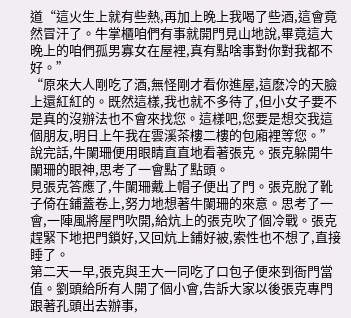道“這火生上就有些熱,再加上晚上我喝了些酒,這會竟然冒汗了。牛掌櫃咱們有事就開門見山地說,畢竟這大晚上的咱們孤男寡女在屋裡,真有點啥事對你對我都不好。”
“原來大人剛吃了酒,無怪剛才看你進屋,這麽冷的天臉上還紅紅的。既然這樣,我也就不多待了,但小女子要不是真的沒辦法也不會來找您。這樣吧,您要是想交我這個朋友,明日上午我在雲溪茶樓二樓的包廂裡等您。”說完話,牛闌珊便用眼睛直直地看著張克。張克躲開牛闌珊的眼神,思考了一會點了點頭。
見張克答應了,牛闌珊戴上帽子便出了門。張克脫了靴子倚在鋪蓋卷上,努力地想著牛闌珊的來意。思考了一會,一陣風將屋門吹開,給炕上的張克吹了個冷戰。張克趕緊下地把門鎖好,又回炕上鋪好被,索性也不想了,直接睡了。
第二天一早,張克與王大一同吃了口包子便來到衙門當值。劉頭給所有人開了個小會,告訴大家以後張克專門跟著孔頭出去辦事,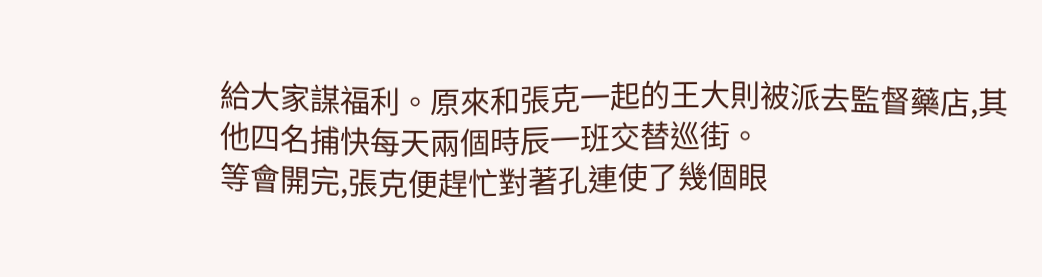給大家謀福利。原來和張克一起的王大則被派去監督藥店,其他四名捕快每天兩個時辰一班交替巡街。
等會開完,張克便趕忙對著孔連使了幾個眼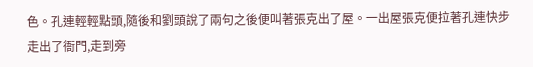色。孔連輕輕點頭,隨後和劉頭說了兩句之後便叫著張克出了屋。一出屋張克便拉著孔連快步走出了衙門,走到旁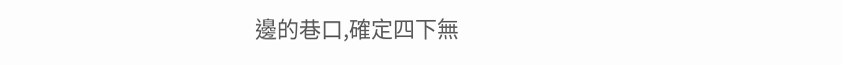邊的巷口,確定四下無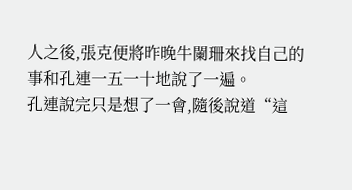人之後,張克便將昨晚牛闌珊來找自己的事和孔連一五一十地說了一遍。
孔連說完只是想了一會,隨後說道“這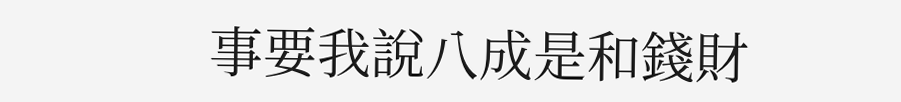事要我說八成是和錢財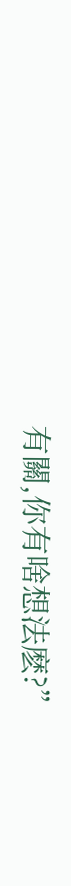有關,你有啥想法麽?”